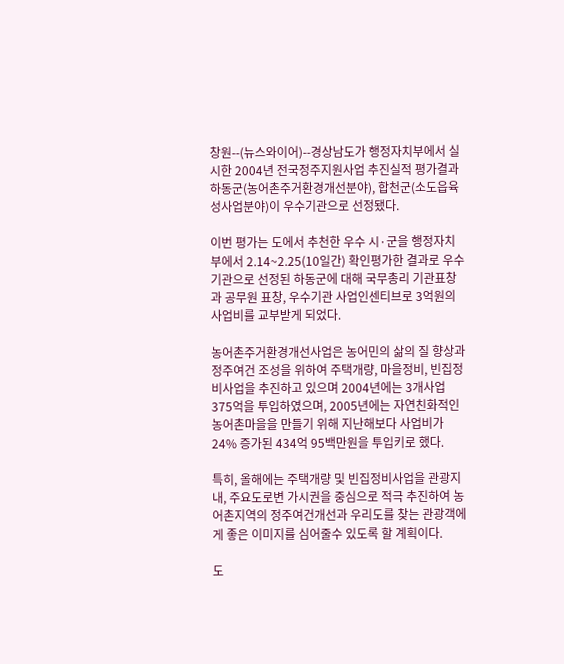창원--(뉴스와이어)--경상남도가 행정자치부에서 실시한 2004년 전국정주지원사업 추진실적 평가결과 하동군(농어촌주거환경개선분야), 합천군(소도읍육성사업분야)이 우수기관으로 선정됐다.

이번 평가는 도에서 추천한 우수 시·군을 행정자치부에서 2.14~2.25(10일간) 확인평가한 결과로 우수기관으로 선정된 하동군에 대해 국무총리 기관표창과 공무원 표창, 우수기관 사업인센티브로 3억원의 사업비를 교부받게 되었다.

농어촌주거환경개선사업은 농어민의 삶의 질 향상과 정주여건 조성을 위하여 주택개량, 마을정비, 빈집정비사업을 추진하고 있으며 2004년에는 3개사업 375억을 투입하였으며, 2005년에는 자연친화적인 농어촌마을을 만들기 위해 지난해보다 사업비가 24% 증가된 434억 95백만원을 투입키로 했다.

특히, 올해에는 주택개량 및 빈집정비사업을 관광지내, 주요도로변 가시권을 중심으로 적극 추진하여 농어촌지역의 정주여건개선과 우리도를 찾는 관광객에게 좋은 이미지를 심어줄수 있도록 할 계획이다.

도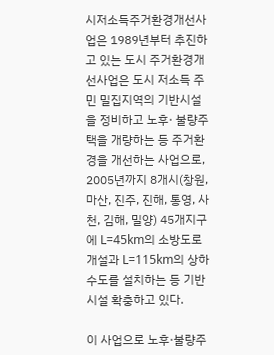시저소득주거환경개선사업은 1989년부터 추진하고 있는 도시 주거환경개선사업은 도시 저소득 주민 밀집지역의 기반시설을 정비하고 노후· 불량주택을 개량하는 등 주거환경을 개선하는 사업으로, 2005년까지 8개시(창원, 마산, 진주, 진해, 통영, 사천, 김해, 밀양) 45개지구에 L=45km의 소방도로 개설과 L=115km의 상하수도를 설치하는 등 기반시설 확충하고 있다.

이 사업으로 노후·불량주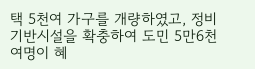택 5천여 가구를 개량하였고, 정비기반시설을 확충하여 도민 5만6천여명이 혜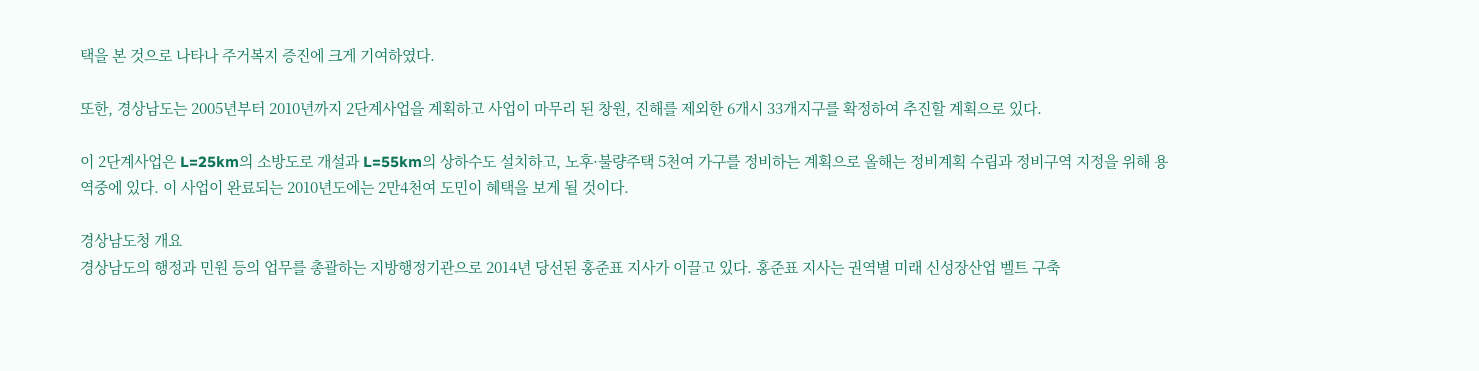택을 본 것으로 나타나 주거복지 증진에 크게 기여하였다.

또한, 경상남도는 2005년부터 2010년까지 2단계사업을 계획하고 사업이 마무리 된 창원, 진해를 제외한 6개시 33개지구를 확정하여 추진할 계획으로 있다.

이 2단계사업은 L=25km의 소방도로 개설과 L=55km의 상하수도 설치하고, 노후·불량주택 5천여 가구를 정비하는 계획으로 올해는 정비계획 수립과 정비구역 지정을 위해 용역중에 있다. 이 사업이 완료되는 2010년도에는 2만4천여 도민이 혜택을 보게 될 것이다.

경상남도청 개요
경상남도의 행정과 민원 등의 업무를 총괄하는 지방행정기관으로 2014년 당선된 홍준표 지사가 이끌고 있다. 홍준표 지사는 권역별 미래 신성장산업 벨트 구축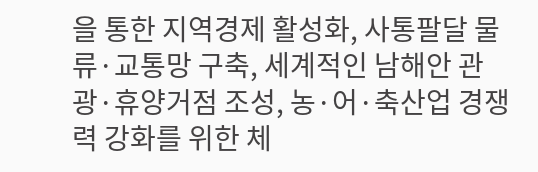을 통한 지역경제 활성화, 사통팔달 물류·교통망 구축, 세계적인 남해안 관광·휴양거점 조성, 농·어·축산업 경쟁력 강화를 위한 체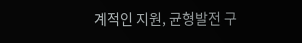계적인 지원, 균형발전 구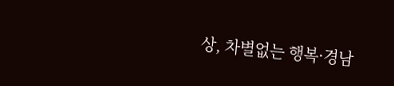상, 차별없는 행복·경남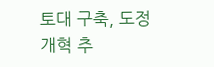토대 구축, 도정개혁 추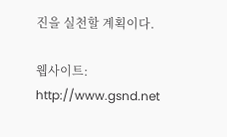진을 실천할 계획이다.

웹사이트: http://www.gsnd.net